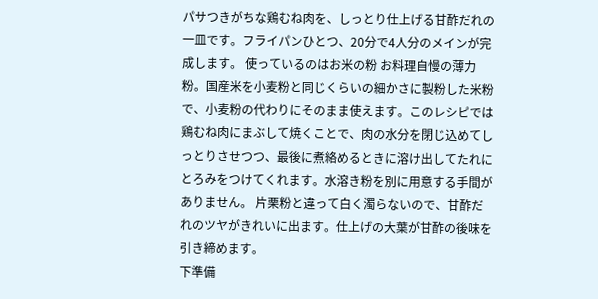パサつきがちな鶏むね肉を、しっとり仕上げる甘酢だれの一皿です。フライパンひとつ、20分で4人分のメインが完成します。 使っているのはお米の粉 お料理自慢の薄力粉。国産米を小麦粉と同じくらいの細かさに製粉した米粉で、小麦粉の代わりにそのまま使えます。このレシピでは鶏むね肉にまぶして焼くことで、肉の水分を閉じ込めてしっとりさせつつ、最後に煮絡めるときに溶け出してたれにとろみをつけてくれます。水溶き粉を別に用意する手間がありません。 片栗粉と違って白く濁らないので、甘酢だれのツヤがきれいに出ます。仕上げの大葉が甘酢の後味を引き締めます。
下準備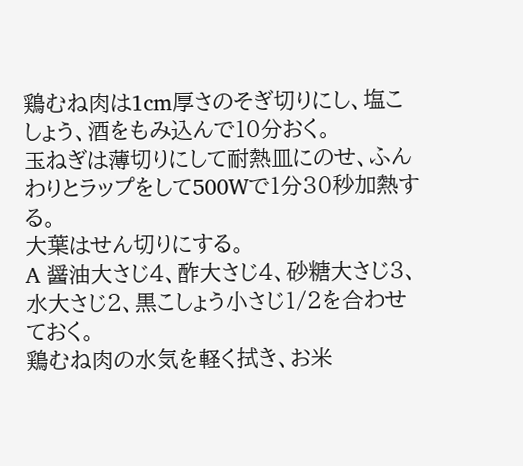鶏むね肉は1cm厚さのそぎ切りにし、塩こしょう、酒をもみ込んで10分おく。
玉ねぎは薄切りにして耐熱皿にのせ、ふんわりとラップをして500Wで1分30秒加熱する。
大葉はせん切りにする。
A 醤油大さじ4、酢大さじ4、砂糖大さじ3、水大さじ2、黒こしょう小さじ1/2を合わせておく。
鶏むね肉の水気を軽く拭き、お米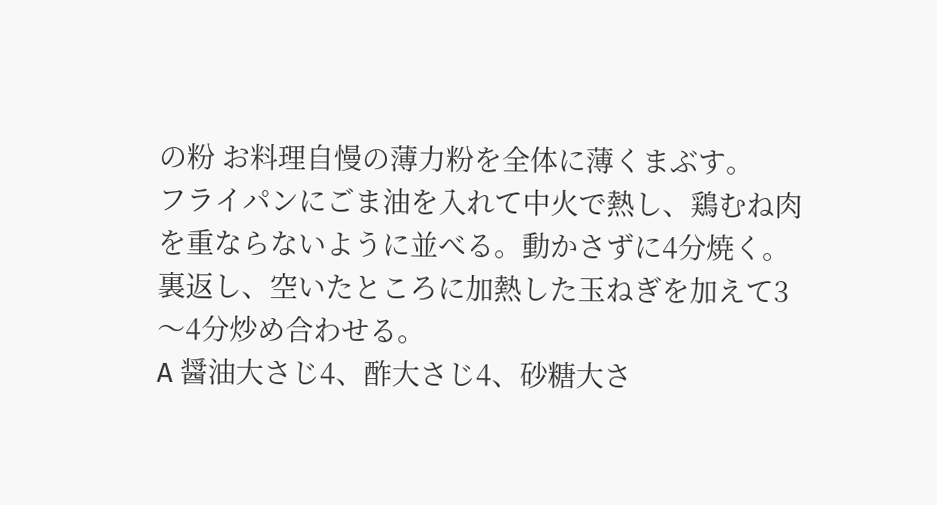の粉 お料理自慢の薄力粉を全体に薄くまぶす。
フライパンにごま油を入れて中火で熱し、鶏むね肉を重ならないように並べる。動かさずに4分焼く。
裏返し、空いたところに加熱した玉ねぎを加えて3〜4分炒め合わせる。
A 醤油大さじ4、酢大さじ4、砂糖大さ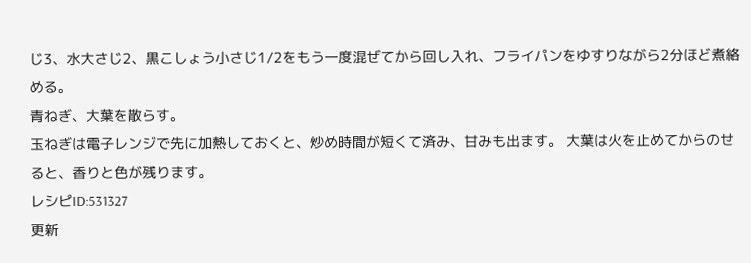じ3、水大さじ2、黒こしょう小さじ1/2をもう一度混ぜてから回し入れ、フライパンをゆすりながら2分ほど煮絡める。
青ねぎ、大葉を散らす。
玉ねぎは電子レンジで先に加熱しておくと、炒め時間が短くて済み、甘みも出ます。 大葉は火を止めてからのせると、香りと色が残ります。
レシピID:531327
更新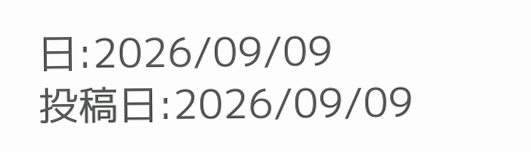日:2026/09/09
投稿日:2026/09/09